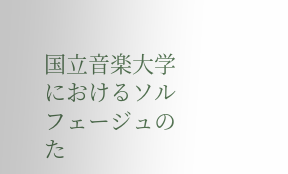国立音楽大学におけるソルフェージュのた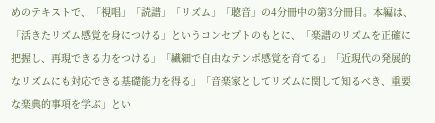めのテキストで、「視唱」「読譜」「リズム」「聴音」の4分冊中の第3分冊目。本編は、「活きたリズム感覚を身につける」というコンセプトのもとに、「楽譜のリズムを正確に把握し、再現できる力をつける」「繊細で自由なテンポ感覚を育てる」「近現代の発展的なリズムにも対応できる基礎能力を得る」「音楽家としてリズムに関して知るべき、重要な楽典的事項を学ぶ」とい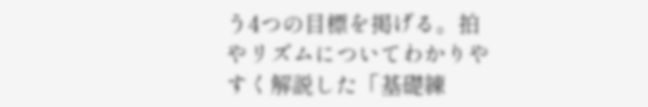う4つの目標を掲げる。拍やリズムについてわかりやすく解説した「基礎練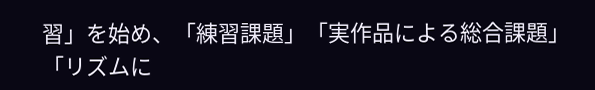習」を始め、「練習課題」「実作品による総合課題」「リズムに